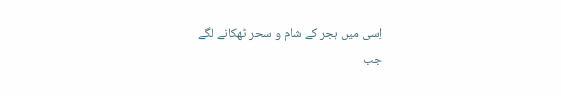اِسی میں ہجر کے شام و سحر ٹھکانے لگے
جب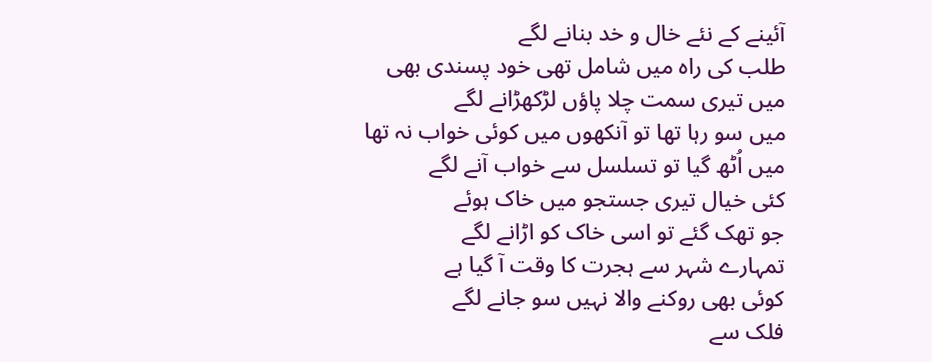آئینے کے نئے خال و خد بنانے لگے
طلب کی راہ میں شامل تھی خود پسندی بھی
میں تیری سمت چلا پاؤں لڑکھڑانے لگے
میں سو رہا تھا تو آنکھوں میں کوئی خواب نہ تھا
میں اُٹھ گیا تو تسلسل سے خواب آنے لگے
کئی خیال تیری جستجو میں خاک ہوئے
جو تھک گئے تو اسی خاک کو اڑانے لگے
تمہارے شہر سے ہجرت کا وقت آ گیا ہے
کوئی بھی روکنے والا نہیں سو جانے لگے
فلک سے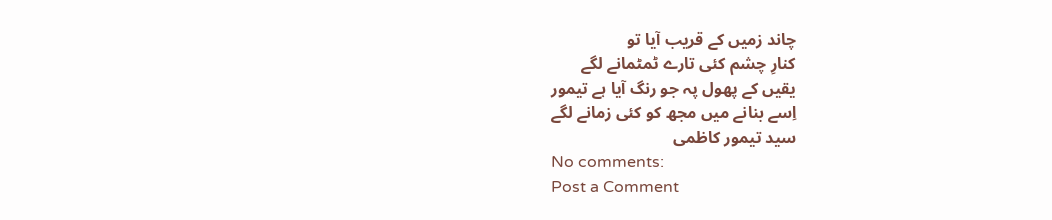چاند زمیں کے قریب آیا تو
کنارِ چشم کئی تارے ٹمٹمانے لگے
یقیں کے پھول پہ جو رنگ آیا ہے تیمور
اِسے بنانے میں مجھ کو کئی زمانے لگے
سید تیمور کاظمی
No comments:
Post a Comment